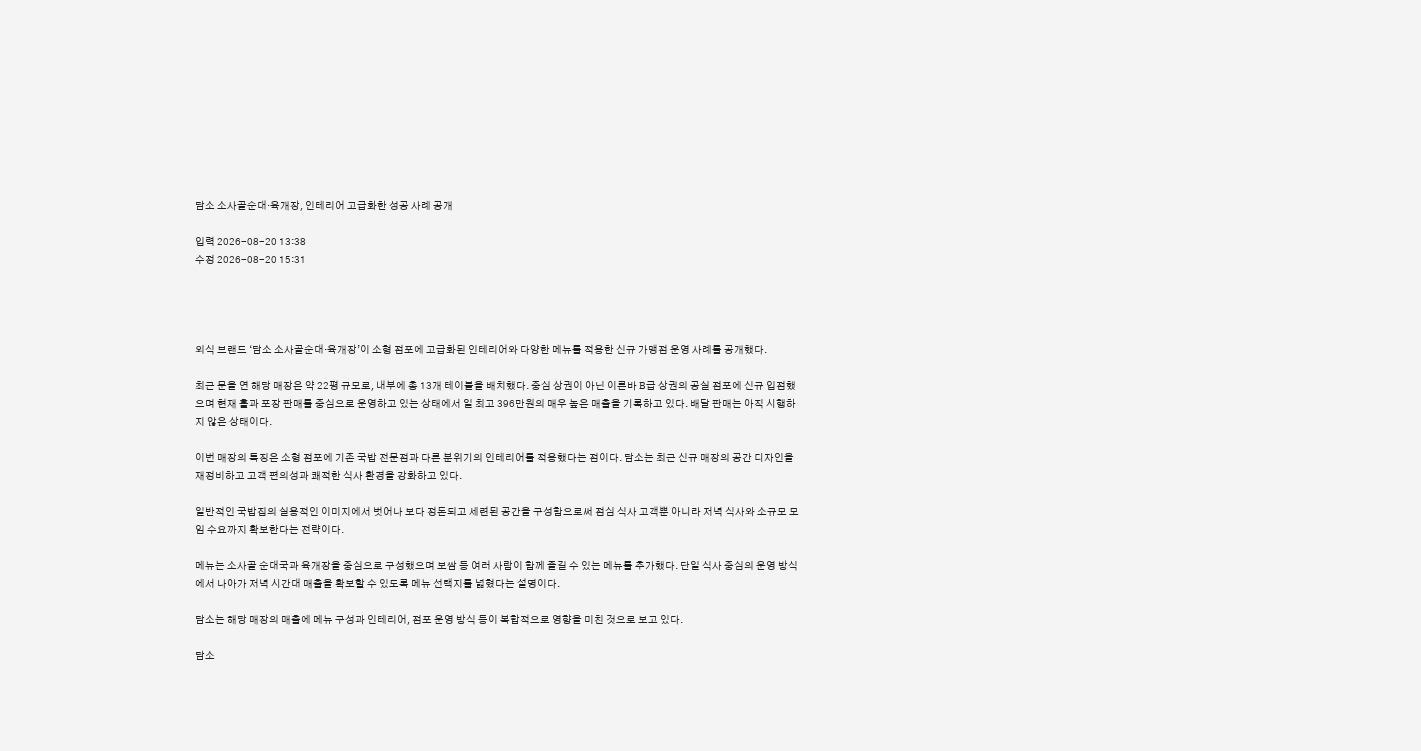담소 소사골순대·육개장, 인테리어 고급화한 성공 사례 공개

입력 2026-08-20 13:38
수정 2026-08-20 15:31




외식 브랜드 ‘담소 소사골순대·육개장’이 소형 점포에 고급화된 인테리어와 다양한 메뉴를 적용한 신규 가맹점 운영 사례를 공개했다.

최근 문을 연 해당 매장은 약 22평 규모로, 내부에 총 13개 테이블을 배치했다. 중심 상권이 아닌 이른바 B급 상권의 공실 점포에 신규 입점했으며 현재 홀과 포장 판매를 중심으로 운영하고 있는 상태에서 일 최고 396만원의 매우 높은 매출을 기록하고 있다. 배달 판매는 아직 시행하지 않은 상태이다.

이번 매장의 특징은 소형 점포에 기존 국밥 전문점과 다른 분위기의 인테리어를 적용했다는 점이다. 담소는 최근 신규 매장의 공간 디자인을 재정비하고 고객 편의성과 쾌적한 식사 환경을 강화하고 있다.

일반적인 국밥집의 실용적인 이미지에서 벗어나 보다 정돈되고 세련된 공간을 구성함으로써 점심 식사 고객뿐 아니라 저녁 식사와 소규모 모임 수요까지 확보한다는 전략이다.

메뉴는 소사골 순대국과 육개장을 중심으로 구성했으며 보쌈 등 여러 사람이 함께 즐길 수 있는 메뉴를 추가했다. 단일 식사 중심의 운영 방식에서 나아가 저녁 시간대 매출을 확보할 수 있도록 메뉴 선택지를 넓혔다는 설명이다.

담소는 해당 매장의 매출에 메뉴 구성과 인테리어, 점포 운영 방식 등이 복합적으로 영향을 미친 것으로 보고 있다.

담소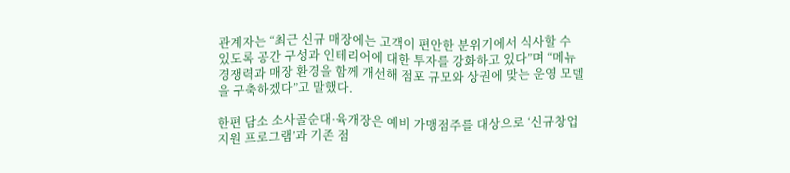관계자는 “최근 신규 매장에는 고객이 편안한 분위기에서 식사할 수 있도록 공간 구성과 인테리어에 대한 투자를 강화하고 있다”며 “메뉴 경쟁력과 매장 환경을 함께 개선해 점포 규모와 상권에 맞는 운영 모델을 구축하겠다”고 말했다.

한편 담소 소사골순대·육개장은 예비 가맹점주를 대상으로 ‘신규창업 지원 프로그램’과 기존 점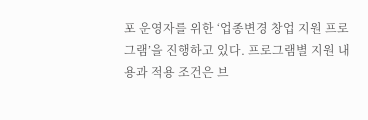포 운영자를 위한 ‘업종변경 창업 지원 프로그램’을 진행하고 있다. 프로그램별 지원 내용과 적용 조건은 브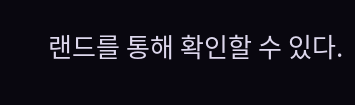랜드를 통해 확인할 수 있다.